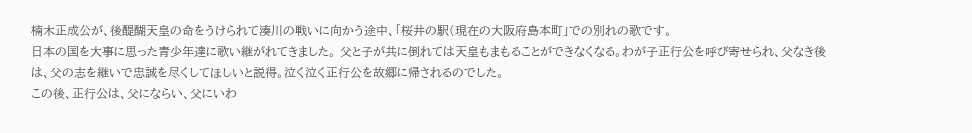楠木正成公が、後醍醐天皇の命をうけられて湊川の戦いに向かう途中、「桜井の駅(現在の大阪府島本町」での別れの歌です。
日本の国を大事に思った青少年達に歌い継がれてきました。 父と子が共に倒れては天皇もまもることができなくなる。わが子正行公を呼び寄せられ、父なき後は、父の志を継いで忠誠を尽くしてほしいと説得。泣く泣く正行公を故郷に帰されるのでした。
この後、正行公は、父にならい、父にいわ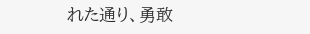れた通り、勇敢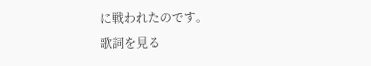に戦われたのです。
歌詞を見る